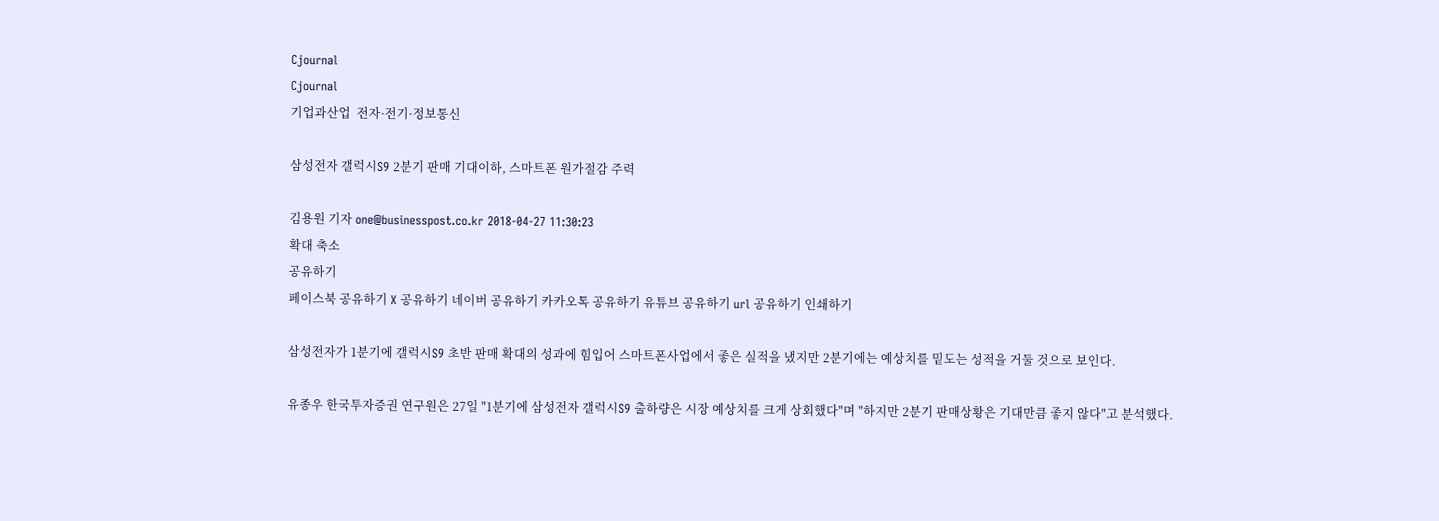Cjournal
Cjournal
기업과산업  전자·전기·정보통신

삼성전자 갤럭시S9 2분기 판매 기대이하, 스마트폰 원가절감 주력

김용원 기자 one@businesspost.co.kr 2018-04-27 11:30:23
확대 축소
공유하기
페이스북 공유하기 X 공유하기 네이버 공유하기 카카오톡 공유하기 유튜브 공유하기 url 공유하기 인쇄하기

삼성전자가 1분기에 갤럭시S9 초반 판매 확대의 성과에 힘입어 스마트폰사업에서 좋은 실적을 냈지만 2분기에는 예상치를 밑도는 성적을 거둘 것으로 보인다.

유종우 한국투자증권 연구원은 27일 "1분기에 삼성전자 갤럭시S9 출하량은 시장 예상치를 크게 상회했다"며 "하지만 2분기 판매상황은 기대만큼 좋지 않다"고 분석했다.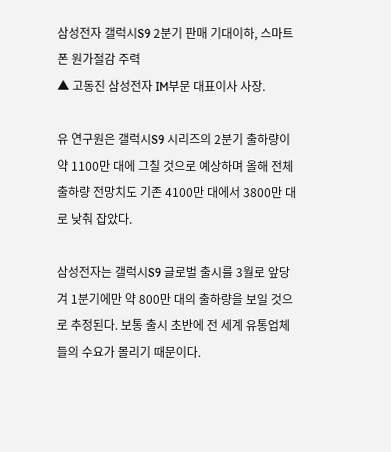삼성전자 갤럭시S9 2분기 판매 기대이하, 스마트폰 원가절감 주력
▲ 고동진 삼성전자 IM부문 대표이사 사장.

유 연구원은 갤럭시S9 시리즈의 2분기 출하량이 약 1100만 대에 그칠 것으로 예상하며 올해 전체 출하량 전망치도 기존 4100만 대에서 3800만 대로 낮춰 잡았다.

삼성전자는 갤럭시S9 글로벌 출시를 3월로 앞당겨 1분기에만 약 800만 대의 출하량을 보일 것으로 추정된다. 보통 출시 초반에 전 세계 유통업체들의 수요가 몰리기 때문이다.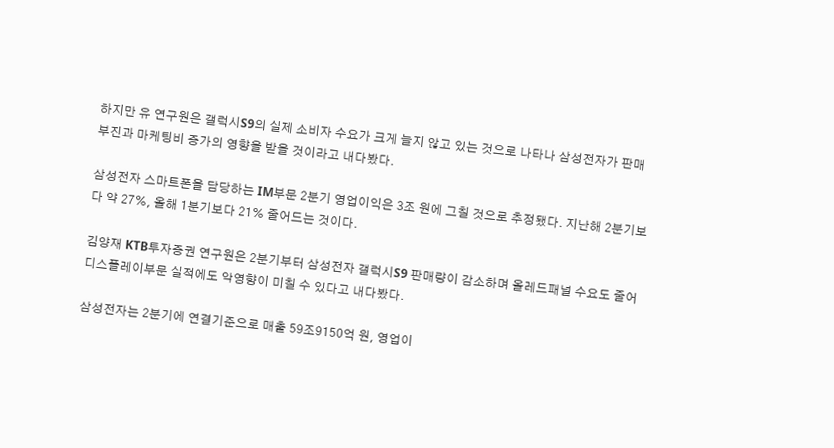하지만 유 연구원은 갤럭시S9의 실제 소비자 수요가 크게 늘지 않고 있는 것으로 나타나 삼성전자가 판매 부진과 마케팅비 증가의 영향을 받을 것이라고 내다봤다.

삼성전자 스마트폰을 담당하는 IM부문 2분기 영업이익은 3조 원에 그칠 것으로 추정됐다. 지난해 2분기보다 약 27%, 올해 1분기보다 21% 줄어드는 것이다.

김양재 KTB투자증권 연구원은 2분기부터 삼성전자 갤럭시S9 판매량이 감소하며 올레드패널 수요도 줄어 디스플레이부문 실적에도 악영향이 미칠 수 있다고 내다봤다.

삼성전자는 2분기에 연결기준으로 매출 59조9150억 원, 영업이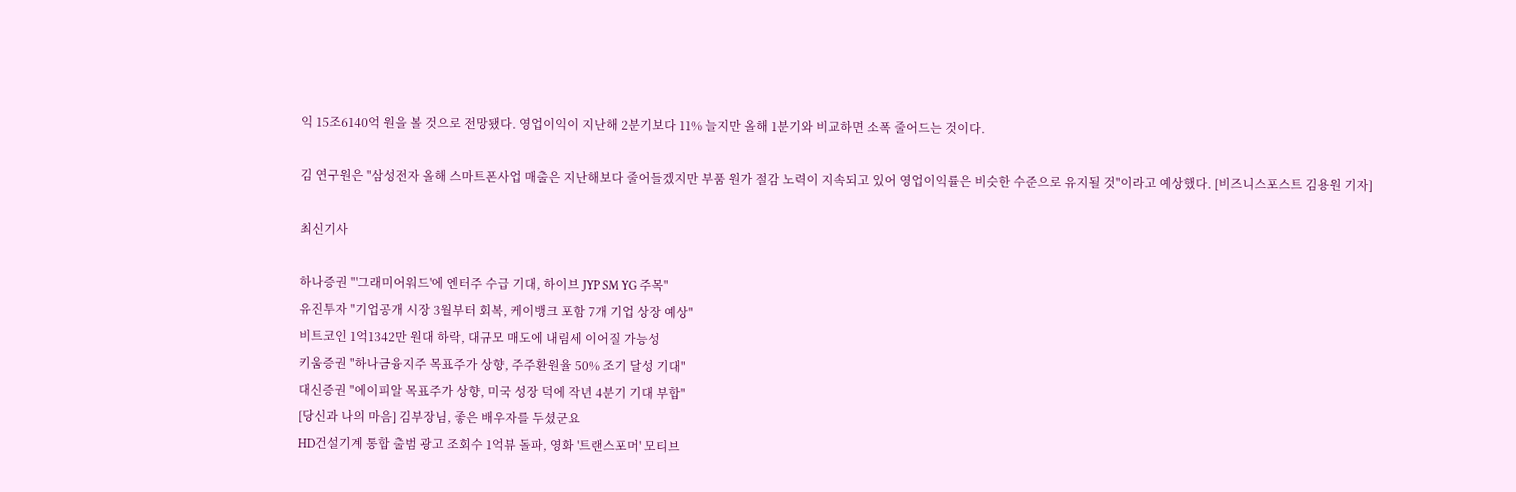익 15조6140억 원을 볼 것으로 전망됐다. 영업이익이 지난해 2분기보다 11% 늘지만 올해 1분기와 비교하면 소폭 줄어드는 것이다.

김 연구원은 "삼성전자 올해 스마트폰사업 매출은 지난해보다 줄어들겠지만 부품 원가 절감 노력이 지속되고 있어 영업이익률은 비슷한 수준으로 유지될 것"이라고 예상했다. [비즈니스포스트 김용원 기자]

최신기사

하나증권 "'그래미어워드'에 엔터주 수급 기대, 하이브 JYP SM YG 주목"
유진투자 "기업공개 시장 3월부터 회복, 케이뱅크 포함 7개 기업 상장 예상"
비트코인 1억1342만 원대 하락, 대규모 매도에 내림세 이어질 가능성
키움증권 "하나금융지주 목표주가 상향, 주주환원율 50% 조기 달성 기대"
대신증권 "에이피알 목표주가 상향, 미국 성장 덕에 작년 4분기 기대 부합"
[당신과 나의 마음] 김부장님, 좋은 배우자를 두셨군요
HD건설기계 통합 출범 광고 조회수 1억뷰 돌파, 영화 '트랜스포머' 모티브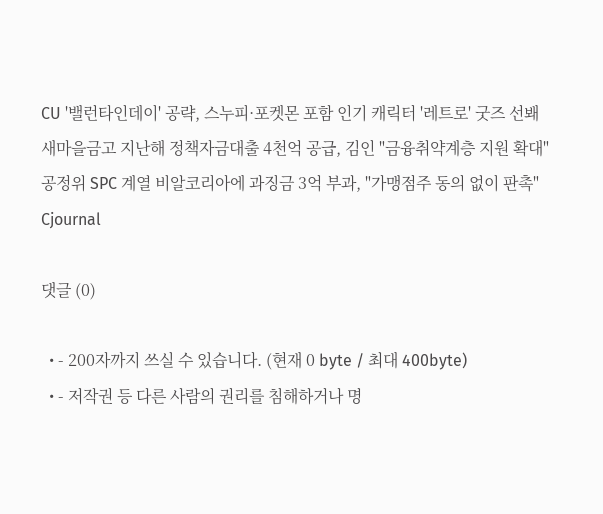CU '밸런타인데이' 공략, 스누피·포켓몬 포함 인기 캐릭터 '레트로' 굿즈 선봬
새마을금고 지난해 정책자금대출 4천억 공급, 김인 "금융취약계층 지원 확대"
공정위 SPC 계열 비알코리아에 과징금 3억 부과, "가맹점주 동의 없이 판촉"
Cjournal

댓글 (0)

  • - 200자까지 쓰실 수 있습니다. (현재 0 byte / 최대 400byte)
  • - 저작권 등 다른 사람의 권리를 침해하거나 명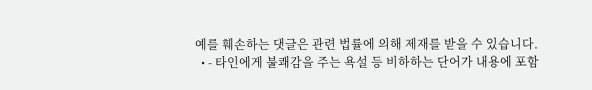예를 훼손하는 댓글은 관련 법률에 의해 제재를 받을 수 있습니다.
  • - 타인에게 불쾌감을 주는 욕설 등 비하하는 단어가 내용에 포함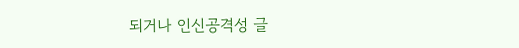되거나 인신공격성 글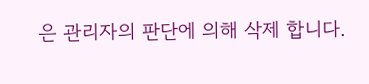은 관리자의 판단에 의해 삭제 합니다.